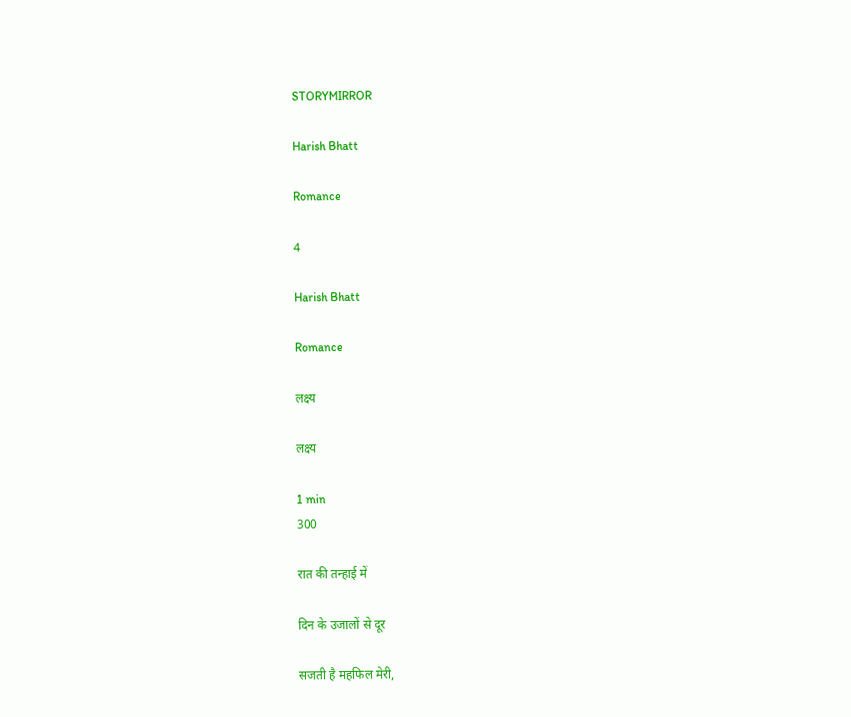STORYMIRROR

Harish Bhatt

Romance

4

Harish Bhatt

Romance

लक्ष्य

लक्ष्य

1 min
300

रात की तन्हाई में

दिन के उजालों से दूर

सजती है महफिल मेरी,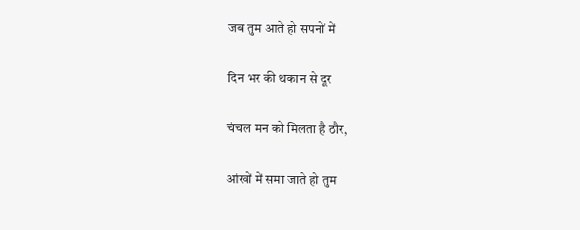जब तुम आते हो सपनों में

दिन भर की थकान से दूर

चंचल मन को मिलता है ठौर,

आंखों में समा जाते हो तुम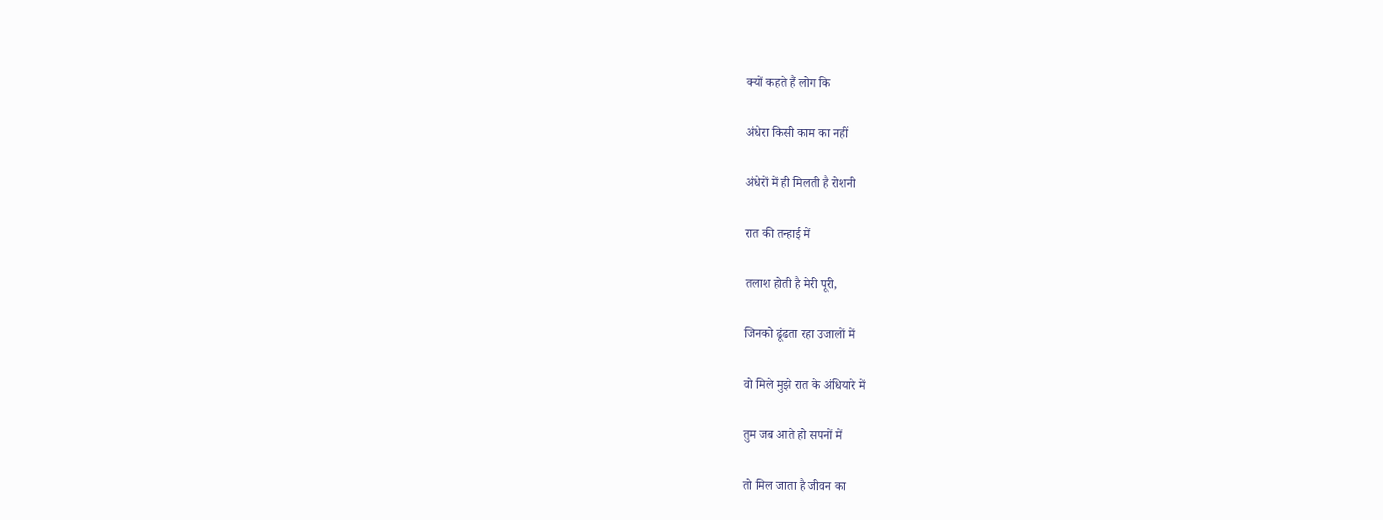क्यों कहते हैं लोग कि

अंधेरा किसी काम का नहीं

अंधेरों में ही मिलती है रोशनी

रात की तन्हाई में

तलाश होती है मेरी पूरी,

जिनको ढूंढता रहा उजालों में

वो मिले मुझे रात के अंधियारे में

तुम जब आते हो सपनों में

तो मिल जाता है जीवन का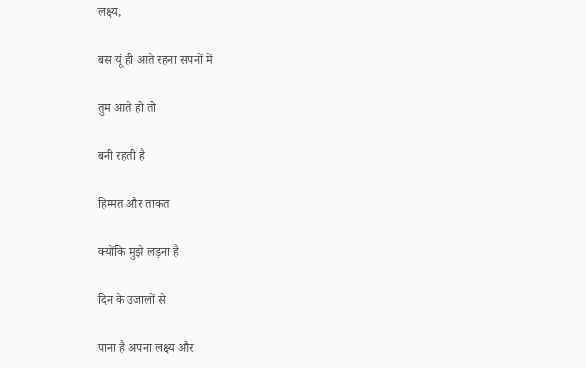लक्ष्य,

बस यूं ही आते रहना सपनों में

तुम आते हो तो

बनी रहती है

हिम्मत और ताकत

क्योंकि मुझे लड़ना है

दिन के उजालों से

पाना है अपना लक्ष्य और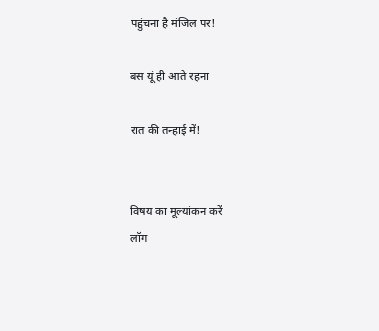पहुंचना है मंजिल पर!

बस यूं ही आते रहना

रात की तन्हाई में!


विषय का मूल्यांकन करें
लॉग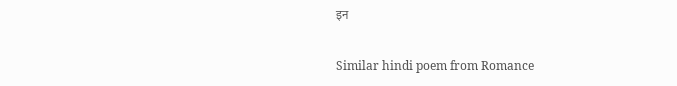इन

Similar hindi poem from Romance